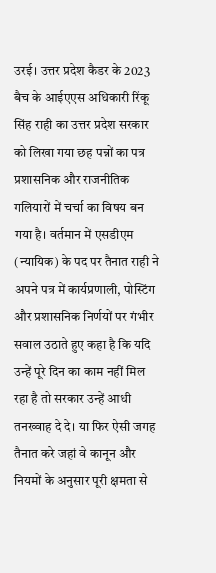उरई। उत्तर प्रदेश कैडर के 2023 बैच के आईएएस अधिकारी रिंकू सिंह राही का उत्तर प्रदेश सरकार को लिखा गया छह पन्नों का पत्र प्रशासनिक और राजनीतिक गलियारों में चर्चा का विषय बन गया है। वर्तमान में एसडीएम (न्यायिक) के पद पर तैनात राही ने अपने पत्र में कार्यप्रणाली, पोस्टिंग और प्रशासनिक निर्णयों पर गंभीर सवाल उठाते हुए कहा है कि यदि उन्हें पूरे दिन का काम नहीं मिल रहा है तो सरकार उन्हें आधी तनख्वाह दे दे। या फिर ऐसी जगह तैनात करे जहां वे कानून और नियमों के अनुसार पूरी क्षमता से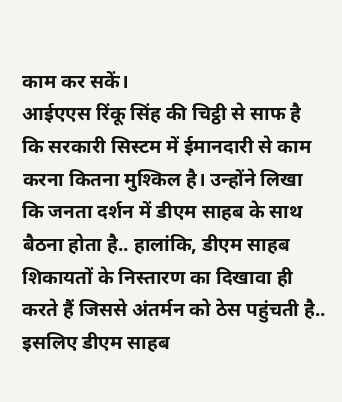काम कर सकें।
आईएएस रिंकू सिंह की चिट्ठी से साफ है कि सरकारी सिस्टम में ईमानदारी से काम करना कितना मुश्किल है। उन्होंने लिखा कि जनता दर्शन में डीएम साहब के साथ बैठना होता है.. हालांकि, डीएम साहब शिकायतों के निस्तारण का दिखावा ही करते हैं जिससे अंतर्मन को ठेस पहुंचती है.. इसलिए डीएम साहब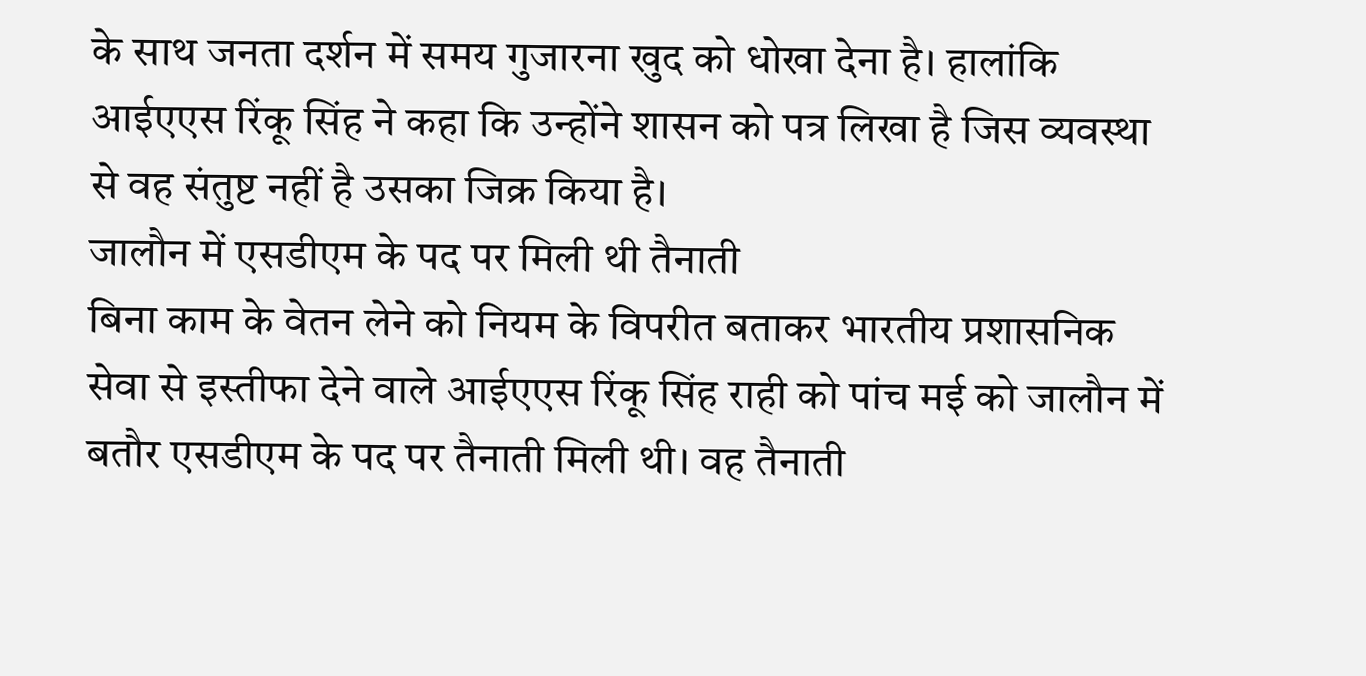के साथ जनता दर्शन में समय गुजारना खुद को धोखा देना है। हालांकि आईएएस रिंकू सिंह ने कहा कि उन्होंने शासन को पत्र लिखा है जिस व्यवस्था से वह संतुष्ट नहीं है उसका जिक्र किया है।
जालौन में एसडीएम के पद पर मिली थी तैनाती
बिना काम के वेतन लेने को नियम के विपरीत बताकर भारतीय प्रशासनिक सेवा से इस्तीफा देने वाले आईएएस रिंकू सिंह राही को पांच मई को जालौन में बतौर एसडीएम के पद पर तैनाती मिली थी। वह तैनाती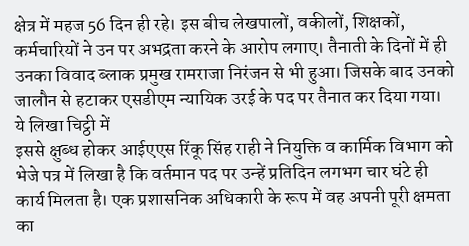क्षेत्र में महज 56 दिन ही रहे। इस बीच लेखपालों, वकीलों, शिक्षकों, कर्मचारियों ने उन पर अभद्रता करने के आरोप लगाए। तैनाती के दिनों में ही उनका विवाद ब्लाक प्रमुख रामराजा निरंजन से भी हुआ। जिसके बाद उनको जालौन से हटाकर एसडीएम न्यायिक उरई के पद पर तैनात कर दिया गया।
ये लिखा चिट्ठी में
इससे क्षुब्ध होकर आईएएस रिंकू सिंह राही ने नियुक्ति व कार्मिक विभाग को भेजे पत्र में लिखा है कि वर्तमान पद पर उन्हें प्रतिदिन लगभग चार घंटे ही कार्य मिलता है। एक प्रशासनिक अधिकारी के रूप में वह अपनी पूरी क्षमता का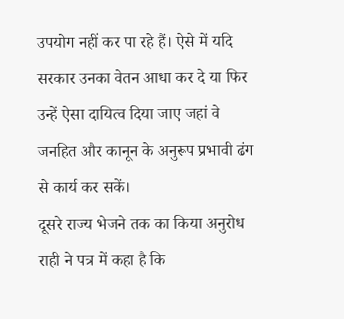उपयोग नहीं कर पा रहे हैं। ऐसे में यदि सरकार उनका वेतन आधा कर दे या फिर उन्हें ऐसा दायित्व दिया जाए जहां वे जनहित और कानून के अनुरूप प्रभावी ढंग से कार्य कर सकें।
दूसरे राज्य भेजने तक का किया अनुरोध
राही ने पत्र में कहा है कि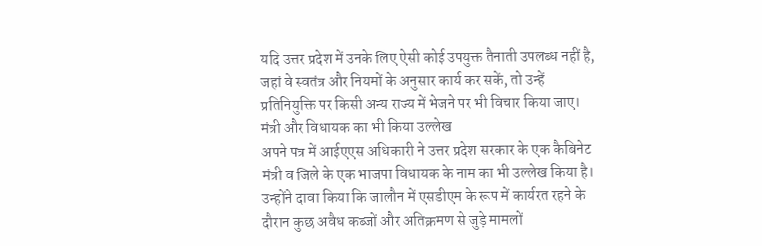यदि उत्तर प्रदेश में उनके लिए ऐसी कोई उपयुक्त तैनाती उपलब्ध नहीं है, जहां वे स्वतंत्र और नियमों के अनुसार कार्य कर सकें, तो उन्हें प्रतिनियुक्ति पर किसी अन्य राज्य में भेजने पर भी विचार किया जाए।
मंत्री और विधायक का भी किया उल्लेख
अपने पत्र में आईएएस अधिकारी ने उत्तर प्रदेश सरकार के एक कैबिनेट मंत्री व जिले के एक भाजपा विधायक के नाम का भी उल्लेख किया है। उन्होंने दावा किया कि जालौन में एसडीएम के रूप में कार्यरत रहने के दौरान कुछ अवैध कब्जों और अतिक्रमण से जुड़े मामलों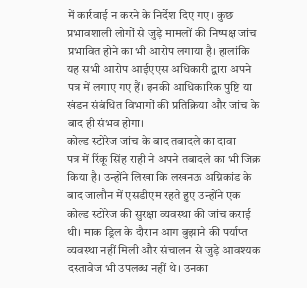में कार्रवाई न करने के निर्देश दिए गए। कुछ प्रभावशाली लोगों से जुड़े मामलों की निष्पक्ष जांच प्रभावित होने का भी आरोप लगाया है। हालांकि यह सभी आरोप आईएएस अधिकारी द्वारा अपने पत्र में लगाए गए हैं। इनकी आधिकारिक पुष्टि या खंडन संबंधित विभागों की प्रतिक्रिया और जांच के बाद ही संभव होगा।
कोल्ड स्टोरेज जांच के बाद तबादले का दावा
पत्र में रिंकू सिंह राही ने अपने तबादले का भी जिक्र किया है। उन्होंने लिखा कि लखनऊ अग्निकांड के बाद जालौन में एसडीएम रहते हुए उन्होंने एक कोल्ड स्टोरेज की सुरक्षा व्यवस्था की जांच कराई थी। माक ड्रिल के दौरान आग बुझाने की पर्याप्त व्यवस्था नहीं मिली और संचालन से जुड़े आवश्यक दस्तावेज भी उपलब्ध नहीं थे। उनका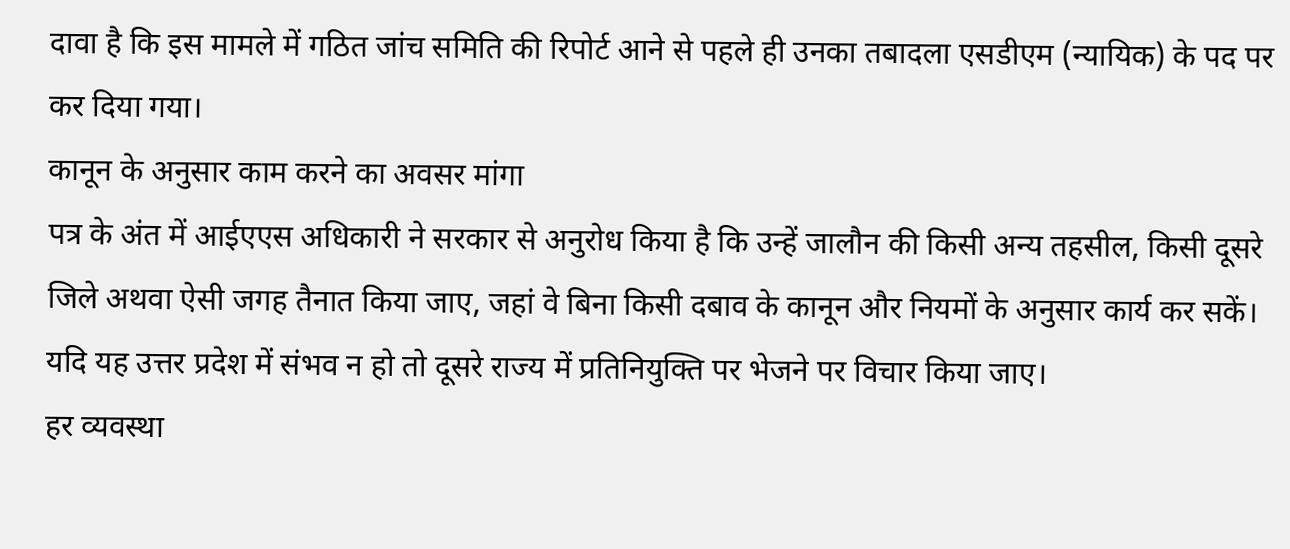दावा है कि इस मामले में गठित जांच समिति की रिपोर्ट आने से पहले ही उनका तबादला एसडीएम (न्यायिक) के पद पर कर दिया गया।
कानून के अनुसार काम करने का अवसर मांगा
पत्र के अंत में आईएएस अधिकारी ने सरकार से अनुरोध किया है कि उन्हें जालौन की किसी अन्य तहसील, किसी दूसरे जिले अथवा ऐसी जगह तैनात किया जाए, जहां वे बिना किसी दबाव के कानून और नियमों के अनुसार कार्य कर सकें। यदि यह उत्तर प्रदेश में संभव न हो तो दूसरे राज्य में प्रतिनियुक्ति पर भेजने पर विचार किया जाए।
हर व्यवस्था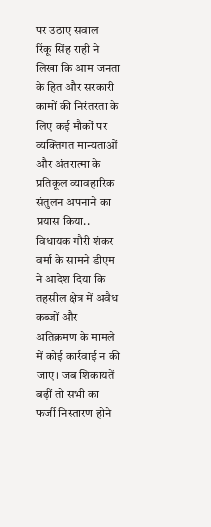पर उठाए सवाल
रिंकू सिंह राही ने लिखा कि आम जनता के हित और सरकारी कामों की निरंतरता के लिए कई मौकों पर व्यक्तिगत मान्यताओं और अंतरात्मा के प्रतिकूल व्यावहारिक संतुलन अपनाने का प्रयास किया.. विधायक गौरी शंकर वर्मा के सामने डीएम ने आदेश दिया कि तहसील क्षेत्र में अवैध कब्जों और अतिक्रमण के मामले में कोई कार्रवाई न की जाए। जब शिकायतें बढ़ीं तो सभी का फर्जी निस्तारण होने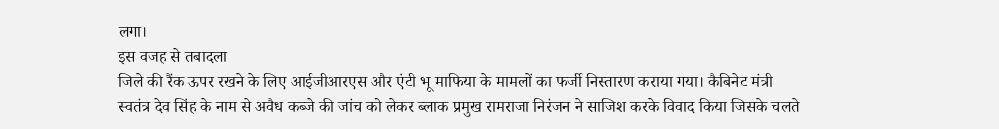लगा।
इस वजह से तबादला
जिले की रैंक ऊपर रखने के लिए आईजीआरएस और एंटी भू माफिया के मामलों का फर्जी निस्तारण कराया गया। कैबिनेट मंत्री स्वतंत्र देव सिंह के नाम से अवैध कब्जे की जांच को लेकर ब्लाक प्रमुख रामराजा निरंजन ने साजिश करके विवाद किया जिसके चलते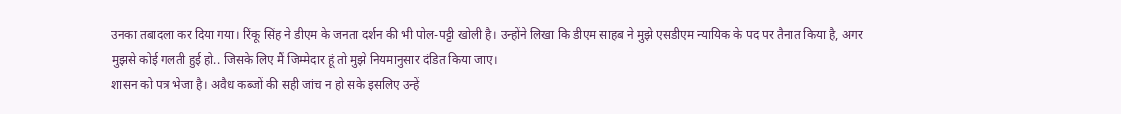उनका तबादला कर दिया गया। रिंकू सिंह ने डीएम के जनता दर्शन की भी पोल-पट्टी खोली है। उन्होंने लिखा कि डीएम साहब ने मुझे एसडीएम न्यायिक के पद पर तैनात किया है, अगर मुझसे कोई गलती हुई हो.. जिसके लिए मैं जिम्मेदार हूं तो मुझे नियमानुसार दंडित किया जाए।
शासन को पत्र भेजा है। अवैध कब्जों की सही जांच न हो सके इसलिए उन्हें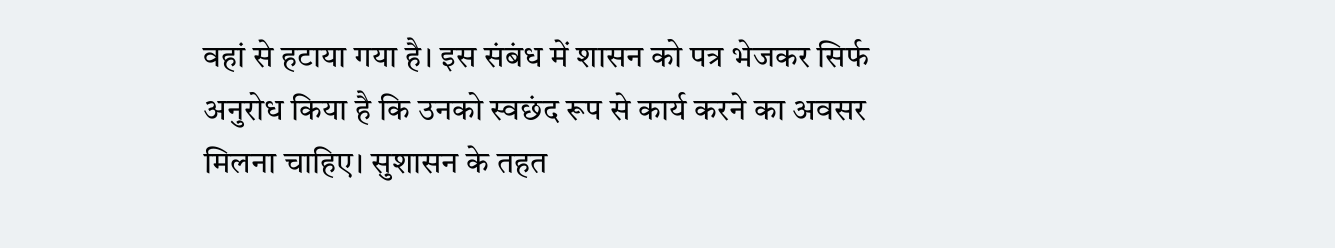वहां से हटाया गया है। इस संबंध में शासन को पत्र भेजकर सिर्फ अनुरोध किया है कि उनको स्वछंद रूप से कार्य करने का अवसर मिलना चाहिए। सुशासन के तहत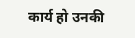कार्य हो उनकी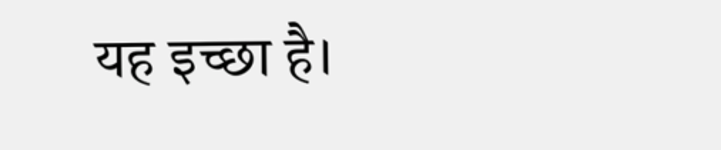यह इच्छा है।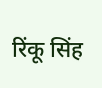रिंकू सिंह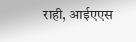राही, आईएएस